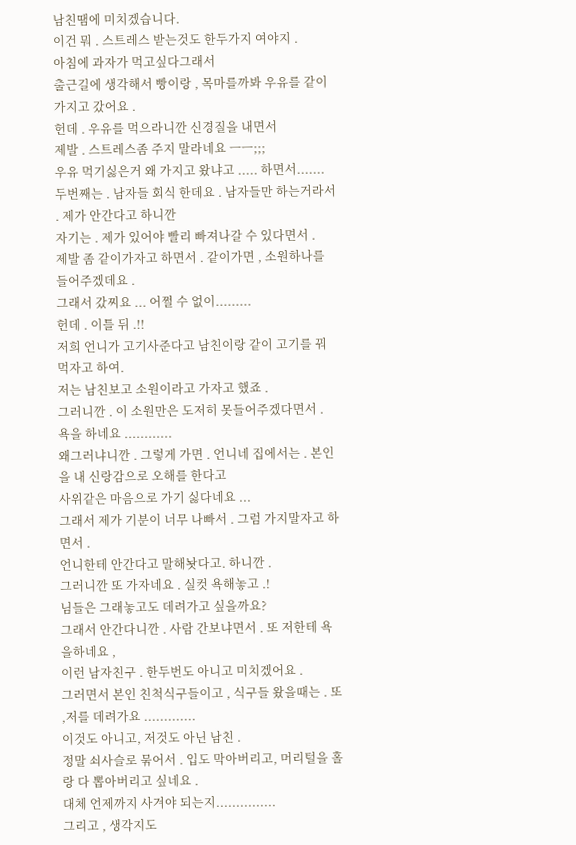남친땜에 미치겠습니다.
이건 뭐 . 스트레스 받는것도 한두가지 여야지 .
아침에 과자가 먹고싶다그래서
출근길에 생각해서 빵이랑 , 목마를까봐 우유를 같이 가지고 갔어요 .
헌데 . 우유를 먹으라니깐 신경질을 내면서
제발 . 스트레스좀 주지 말라네요 ㅡㅡ;;;
우유 먹기싫은거 왜 가지고 왔냐고 ..... 하면서.......
두번째는 . 남자들 회식 한데요 . 남자들만 하는거라서 . 제가 안간다고 하니깐
자기는 . 제가 있어야 빨리 빠져나갈 수 있다면서 .
제발 좀 같이가자고 하면서 . 같이가면 , 소원하나를 들어주겠데요 .
그래서 갔찌요 ... 어쩔 수 없이.........
헌데 . 이틀 뒤 .!!
저희 언니가 고기사준다고 남친이랑 같이 고기를 꿔 먹자고 하여.
저는 남친보고 소원이라고 가자고 했죠 .
그러니깐 . 이 소원만은 도저히 못들어주겠다면서 .
욕을 하네요 ............
왜그러냐니깐 . 그렇게 가면 . 언니네 집에서는 . 본인을 내 신랑감으로 오해를 한다고
사위같은 마음으로 가기 싫다네요 ...
그래서 제가 기분이 너무 나빠서 . 그럼 가지말자고 하면서 .
언니한테 안간다고 말해놧다고. 하니깐 .
그러니깐 또 가자네요 . 실컷 욕해놓고 .!
님들은 그래놓고도 데려가고 싶을까요?
그래서 안간다니깐 . 사람 간보냐면서 . 또 저한테 욕을하네요 ,
이런 남자친구 . 한두번도 아니고 미치겠어요 .
그러면서 본인 친척식구들이고 , 식구들 왔을때는 . 또 ,저를 데려가요 .............
이것도 아니고, 저것도 아닌 남친 .
정말 쇠사슬로 묶어서 . 입도 막아버리고, 머리털을 홀랑 다 뽑아버리고 싶네요 .
대체 언제까지 사겨야 되는지...............
그리고 , 생각지도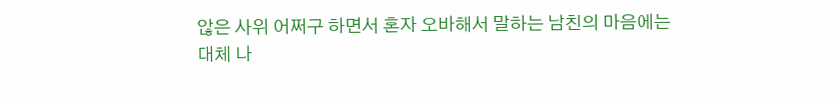않은 사위 어쩌구 하면서 혼자 오바해서 말하는 남친의 마음에는
대체 나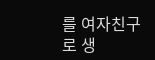를 여자친구로 생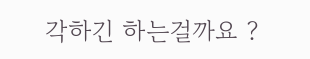각하긴 하는걸까요 ?